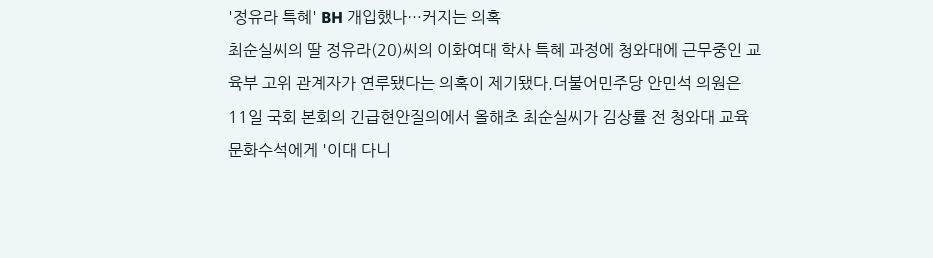'정유라 특혜' BH 개입했나…커지는 의혹
최순실씨의 딸 정유라(20)씨의 이화여대 학사 특혜 과정에 청와대에 근무중인 교육부 고위 관계자가 연루됐다는 의혹이 제기됐다.더불어민주당 안민석 의원은 11일 국회 본회의 긴급현안질의에서 올해초 최순실씨가 김상률 전 청와대 교육문화수석에게 '이대 다니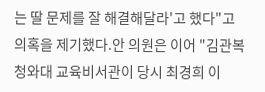는 딸 문제를 잘 해결해달라'고 했다"고 의혹을 제기했다.안 의원은 이어 "김관복 청와대 교육비서관이 당시 최경희 이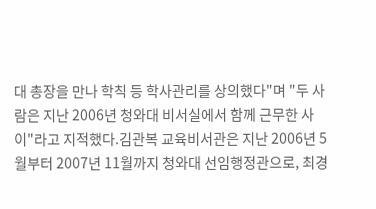대 총장을 만나 학칙 등 학사관리를 상의했다"며 "두 사람은 지난 2006년 청와대 비서실에서 함께 근무한 사이"라고 지적했다.김관복 교육비서관은 지난 2006년 5월부터 2007년 11월까지 청와대 선임행정관으로, 최경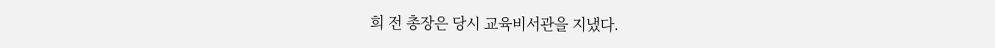희 전 총장은 당시 교육비서관을 지냈다.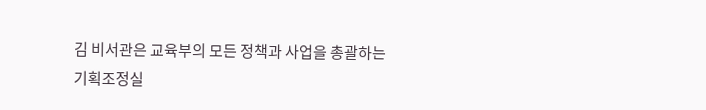김 비서관은 교육부의 모든 정책과 사업을 총괄하는 기획조정실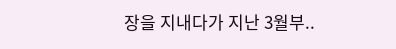장을 지내다가 지난 3월부..